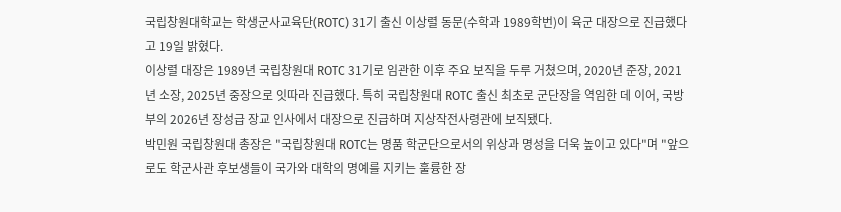국립창원대학교는 학생군사교육단(ROTC) 31기 출신 이상렬 동문(수학과 1989학번)이 육군 대장으로 진급했다고 19일 밝혔다.
이상렬 대장은 1989년 국립창원대 ROTC 31기로 임관한 이후 주요 보직을 두루 거쳤으며, 2020년 준장, 2021년 소장, 2025년 중장으로 잇따라 진급했다. 특히 국립창원대 ROTC 출신 최초로 군단장을 역임한 데 이어, 국방부의 2026년 장성급 장교 인사에서 대장으로 진급하며 지상작전사령관에 보직됐다.
박민원 국립창원대 총장은 "국립창원대 ROTC는 명품 학군단으로서의 위상과 명성을 더욱 높이고 있다"며 "앞으로도 학군사관 후보생들이 국가와 대학의 명예를 지키는 훌륭한 장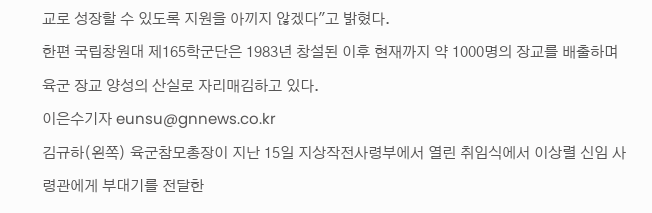교로 성장할 수 있도록 지원을 아끼지 않겠다"고 밝혔다.
한편 국립창원대 제165학군단은 1983년 창설된 이후 현재까지 약 1000명의 장교를 배출하며 육군 장교 양성의 산실로 자리매김하고 있다.
이은수기자 eunsu@gnnews.co.kr
김규하(왼쪽) 육군참모총장이 지난 15일 지상작전사령부에서 열린 취임식에서 이상렬 신임 사령관에게 부대기를 전달한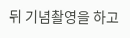뒤 기념촬영을 하고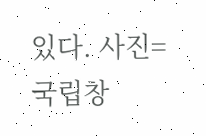있다. 사진=국립창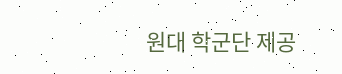원대 학군단 제공